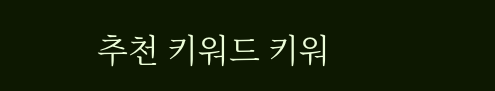추천 키워드 키워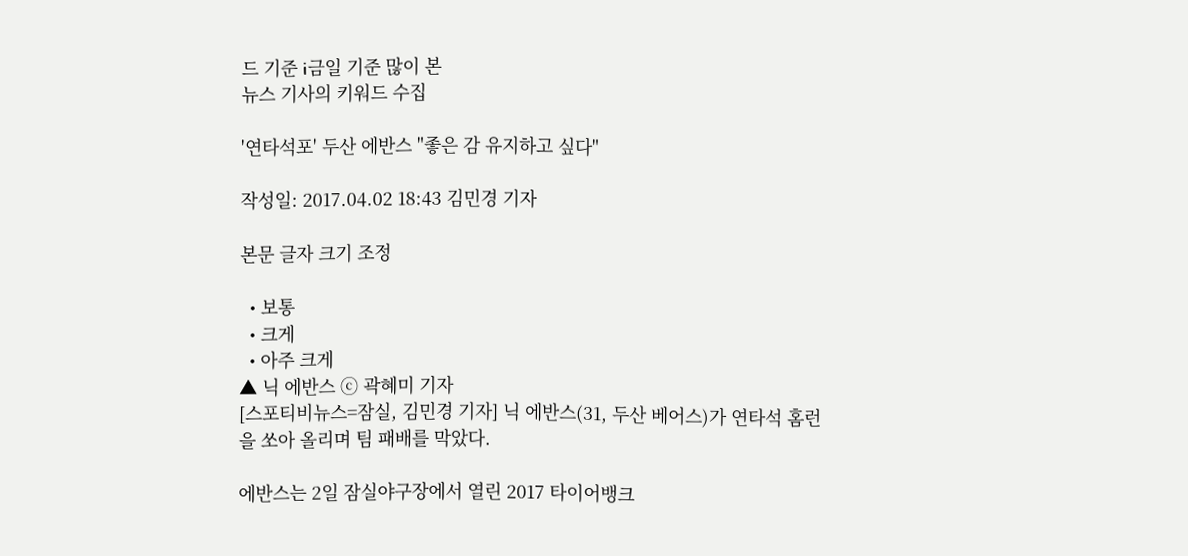드 기준 i금일 기준 많이 본
뉴스 기사의 키워드 수집

'연타석포' 두산 에반스 "좋은 감 유지하고 싶다"

작성일: 2017.04.02 18:43 김민경 기자

본문 글자 크기 조정

  • 보통
  • 크게
  • 아주 크게
▲ 닉 에반스 ⓒ 곽혜미 기자
[스포티비뉴스=잠실, 김민경 기자] 닉 에반스(31, 두산 베어스)가 연타석 홈런을 쏘아 올리며 팀 패배를 막았다.

에반스는 2일 잠실야구장에서 열린 2017 타이어뱅크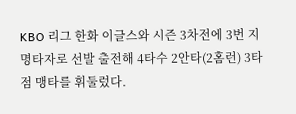KBO 리그 한화 이글스와 시즌 3차전에 3번 지명타자로 선발 출전해 4타수 2안타(2홈런) 3타점 맹타를 휘둘렀다.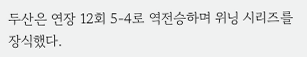두산은 연장 12회 5-4로 역전승하며 위닝 시리즈를 장식했다.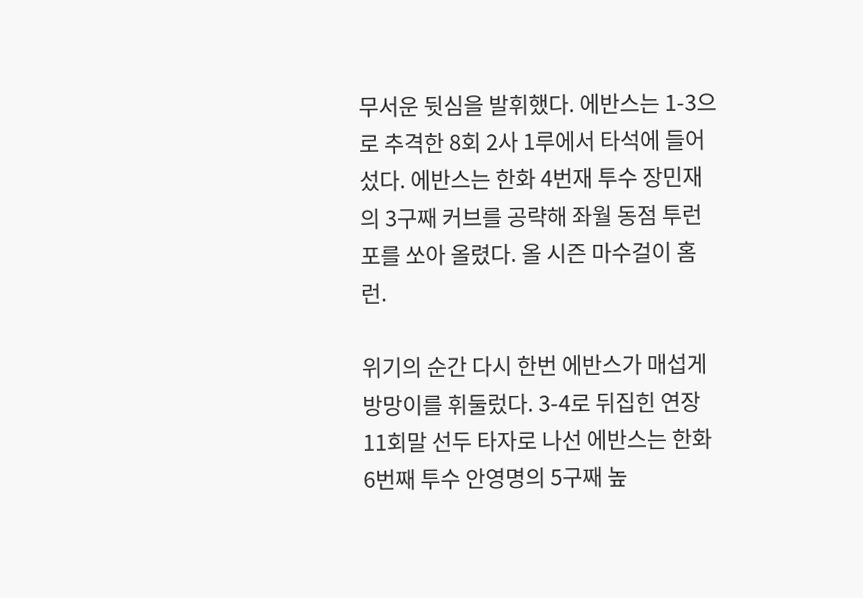무서운 뒷심을 발휘했다. 에반스는 1-3으로 추격한 8회 2사 1루에서 타석에 들어섰다. 에반스는 한화 4번재 투수 장민재의 3구째 커브를 공략해 좌월 동점 투런포를 쏘아 올렸다. 올 시즌 마수걸이 홈런.

위기의 순간 다시 한번 에반스가 매섭게 방망이를 휘둘렀다. 3-4로 뒤집힌 연장 11회말 선두 타자로 나선 에반스는 한화 6번째 투수 안영명의 5구째 높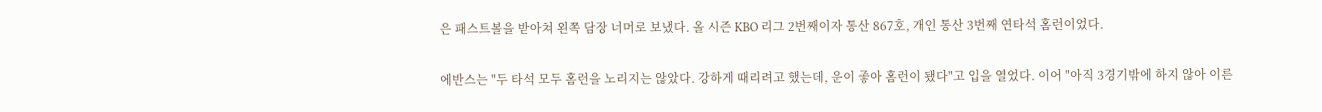은 패스트볼을 받아쳐 왼쪽 담장 너머로 보냈다. 올 시즌 KBO 리그 2번째이자 통산 867호, 개인 통산 3번째 연타석 홈런이었다.

에반스는 "두 타석 모두 홈런을 노리지는 않았다. 강하게 때리려고 했는데, 운이 좋아 홈런이 됐다"고 입을 열었다. 이어 "아직 3경기밖에 하지 않아 이른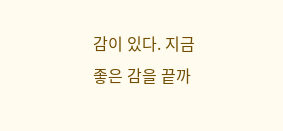감이 있다. 지금 좋은 감을 끝까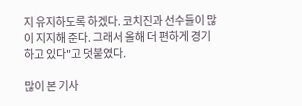지 유지하도록 하겠다. 코치진과 선수들이 많이 지지해 준다. 그래서 올해 더 편하게 경기하고 있다"고 덧붙였다.

많이 본 기사